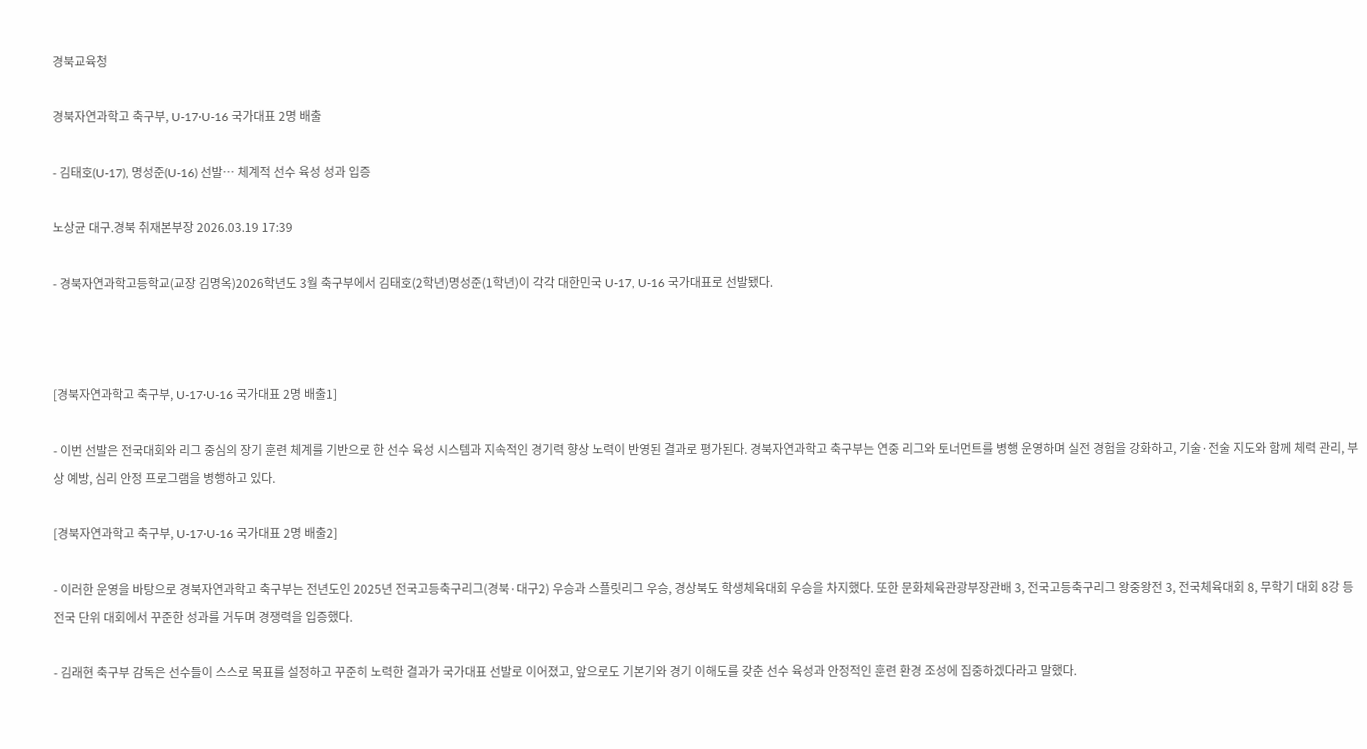경북교육청

경북자연과학고 축구부, U-17·U-16 국가대표 2명 배출

- 김태호(U-17), 명성준(U-16) 선발… 체계적 선수 육성 성과 입증

노상균 대구.경북 취재본부장 2026.03.19 17:39

- 경북자연과학고등학교(교장 김명옥)2026학년도 3월 축구부에서 김태호(2학년)명성준(1학년)이 각각 대한민국 U-17, U-16 국가대표로 선발됐다.



[경북자연과학고 축구부, U-17·U-16 국가대표 2명 배출1]

- 이번 선발은 전국대회와 리그 중심의 장기 훈련 체계를 기반으로 한 선수 육성 시스템과 지속적인 경기력 향상 노력이 반영된 결과로 평가된다. 경북자연과학고 축구부는 연중 리그와 토너먼트를 병행 운영하며 실전 경험을 강화하고, 기술·전술 지도와 함께 체력 관리, 부상 예방, 심리 안정 프로그램을 병행하고 있다.

[경북자연과학고 축구부, U-17·U-16 국가대표 2명 배출2]

- 이러한 운영을 바탕으로 경북자연과학고 축구부는 전년도인 2025년 전국고등축구리그(경북·대구2) 우승과 스플릿리그 우승, 경상북도 학생체육대회 우승을 차지했다. 또한 문화체육관광부장관배 3, 전국고등축구리그 왕중왕전 3, 전국체육대회 8, 무학기 대회 8강 등 전국 단위 대회에서 꾸준한 성과를 거두며 경쟁력을 입증했다.

- 김래현 축구부 감독은 선수들이 스스로 목표를 설정하고 꾸준히 노력한 결과가 국가대표 선발로 이어졌고, 앞으로도 기본기와 경기 이해도를 갖춘 선수 육성과 안정적인 훈련 환경 조성에 집중하겠다라고 말했다.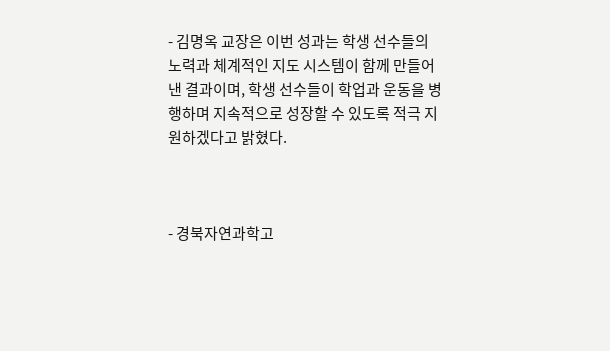- 김명옥 교장은 이번 성과는 학생 선수들의 노력과 체계적인 지도 시스템이 함께 만들어낸 결과이며, 학생 선수들이 학업과 운동을 병행하며 지속적으로 성장할 수 있도록 적극 지원하겠다고 밝혔다.



- 경북자연과학고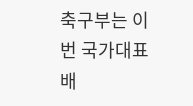축구부는 이번 국가대표 배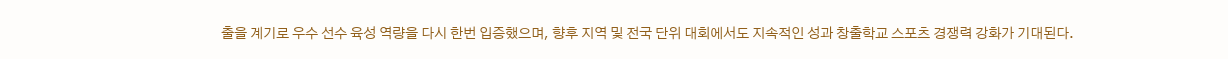출을 계기로 우수 선수 육성 역량을 다시 한번 입증했으며, 향후 지역 및 전국 단위 대회에서도 지속적인 성과 창출학교 스포츠 경쟁력 강화가 기대된다.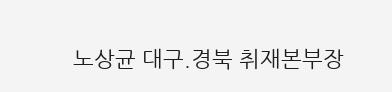노상균 대구.경북 취재본부장